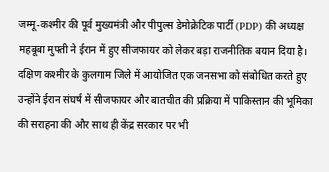जम्मू-कश्मीर की पूर्व मुख्यमंत्री और पीपुल्स डेमोक्रेटिक पार्टी (PDP) की अध्यक्ष महबूबा मुफ्ती ने ईरान में हुए सीजफायर को लेकर बड़ा राजनीतिक बयान दिया है। दक्षिण कश्मीर के कुलगाम जिले में आयोजित एक जनसभा को संबोधित करते हुए उन्होंने ईरान संघर्ष में सीजफायर और बातचीत की प्रक्रिया में पाकिस्तान की भूमिका की सराहना की और साथ ही केंद्र सरकार पर भी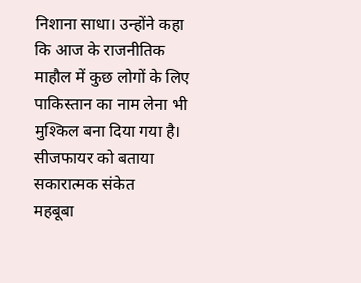निशाना साधा। उन्होंने कहा कि आज के राजनीतिक माहौल में कुछ लोगों के लिए पाकिस्तान का नाम लेना भी मुश्किल बना दिया गया है।
सीजफायर को बताया सकारात्मक संकेत
महबूबा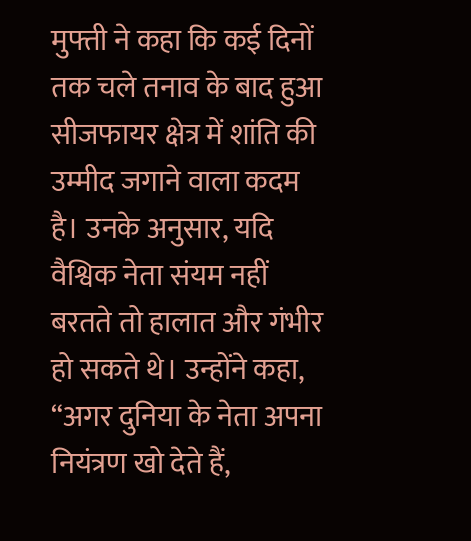मुफ्ती ने कहा कि कई दिनों तक चले तनाव के बाद हुआ सीजफायर क्षेत्र में शांति की उम्मीद जगाने वाला कदम है। उनके अनुसार, यदि वैश्विक नेता संयम नहीं बरतते तो हालात और गंभीर हो सकते थे। उन्होंने कहा, “अगर दुनिया के नेता अपना नियंत्रण खो देते हैं,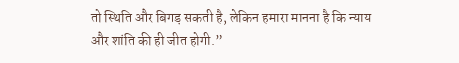तो स्थिति और बिगड़ सकती है, लेकिन हमारा मानना है कि न्याय और शांति की ही जीत होगी.”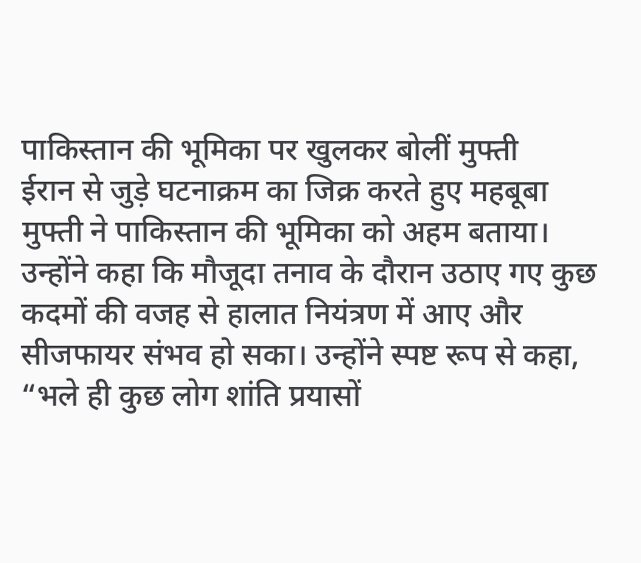पाकिस्तान की भूमिका पर खुलकर बोलीं मुफ्ती
ईरान से जुड़े घटनाक्रम का जिक्र करते हुए महबूबा मुफ्ती ने पाकिस्तान की भूमिका को अहम बताया। उन्होंने कहा कि मौजूदा तनाव के दौरान उठाए गए कुछ कदमों की वजह से हालात नियंत्रण में आए और सीजफायर संभव हो सका। उन्होंने स्पष्ट रूप से कहा, “भले ही कुछ लोग शांति प्रयासों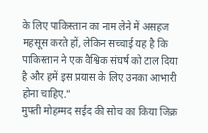के लिए पाकिस्तान का नाम लेने में असहज महसूस करते हों, लेकिन सच्चाई यह है कि पाकिस्तान ने एक वैश्विक संघर्ष को टाल दिया है और हमें इस प्रयास के लिए उनका आभारी होना चाहिए.”
मुफ्ती मोहम्मद सईद की सोच का किया जिक्र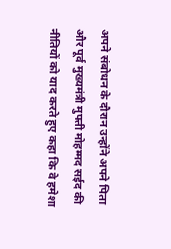अपने संबोधन के दौरान उन्होंने अपने पिता और पूर्व मुख्यमंत्री मुफ्ती मोहम्मद सईद की नीतियों को याद करते हुए कहा कि वे हमेशा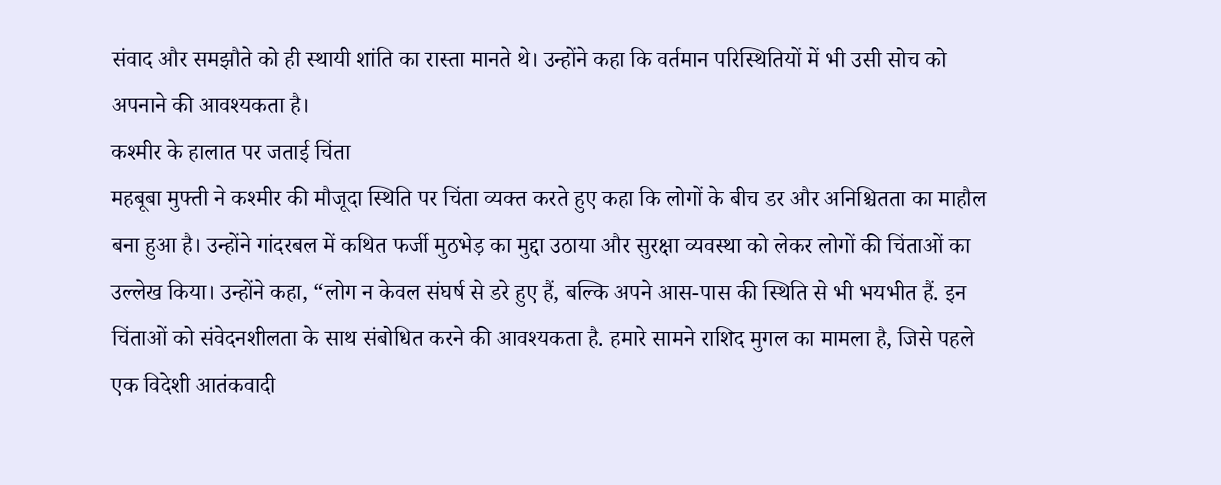संवाद और समझौते को ही स्थायी शांति का रास्ता मानते थे। उन्होंने कहा कि वर्तमान परिस्थितियों में भी उसी सोच को अपनाने की आवश्यकता है।
कश्मीर के हालात पर जताई चिंता
महबूबा मुफ्ती ने कश्मीर की मौजूदा स्थिति पर चिंता व्यक्त करते हुए कहा कि लोगों के बीच डर और अनिश्चितता का माहौल बना हुआ है। उन्होंने गांदरबल में कथित फर्जी मुठभेड़ का मुद्दा उठाया और सुरक्षा व्यवस्था को लेकर लोगों की चिंताओं का उल्लेख किया। उन्होंने कहा, “लोग न केवल संघर्ष से डरे हुए हैं, बल्कि अपने आस-पास की स्थिति से भी भयभीत हैं. इन चिंताओं को संवेदनशीलता के साथ संबोधित करने की आवश्यकता है. हमारे सामने राशिद मुगल का मामला है, जिसे पहले एक विदेशी आतंकवादी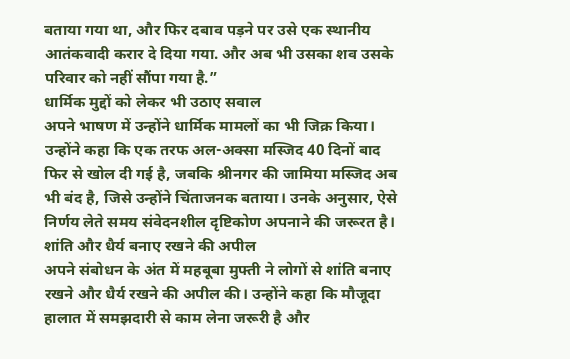बताया गया था, और फिर दबाव पड़ने पर उसे एक स्थानीय आतंकवादी करार दे दिया गया. और अब भी उसका शव उसके परिवार को नहीं सौंपा गया है.”
धार्मिक मुद्दों को लेकर भी उठाए सवाल
अपने भाषण में उन्होंने धार्मिक मामलों का भी जिक्र किया। उन्होंने कहा कि एक तरफ अल-अक्सा मस्जिद 40 दिनों बाद फिर से खोल दी गई है, जबकि श्रीनगर की जामिया मस्जिद अब भी बंद है, जिसे उन्होंने चिंताजनक बताया। उनके अनुसार, ऐसे निर्णय लेते समय संवेदनशील दृष्टिकोण अपनाने की जरूरत है।
शांति और धैर्य बनाए रखने की अपील
अपने संबोधन के अंत में महबूबा मुफ्ती ने लोगों से शांति बनाए रखने और धैर्य रखने की अपील की। उन्होंने कहा कि मौजूदा हालात में समझदारी से काम लेना जरूरी है और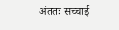अंततः सच्चाई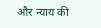और न्याय की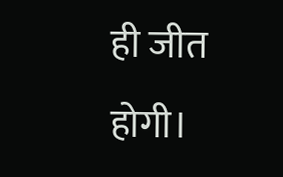ही जीत होगी।